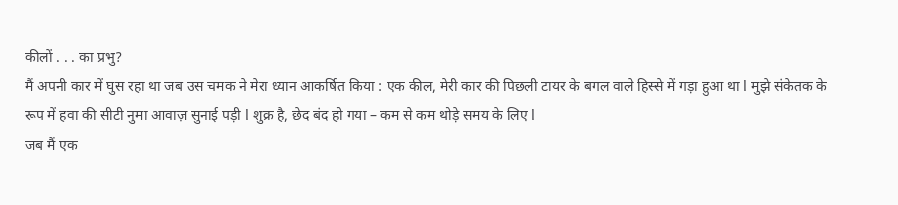कीलों . . . का प्रभु?
मैं अपनी कार में घुस रहा था जब उस चमक ने मेरा ध्यान आकर्षित किया : एक कील, मेरी कार की पिछली टायर के बगल वाले हिस्से में गड़ा हुआ था l मुझे संकेतक के रूप में हवा की सीटी नुमा आवाज़ सुनाई पड़ी l शुक्र है, छेद बंद हो गया – कम से कम थोड़े समय के लिए l
जब मैं एक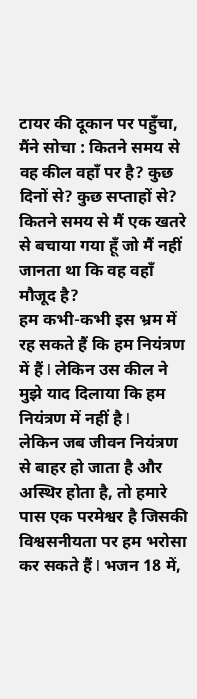टायर की दूकान पर पहुँचा, मैंने सोचा : कितने समय से वह कील वहाँ पर है? कुछ दिनों से? कुछ सप्ताहों से? कितने समय से मैं एक खतरे से बचाया गया हूँ जो मैं नहीं जानता था कि वह वहाँ मौजूद है?
हम कभी-कभी इस भ्रम में रह सकते हैं कि हम नियंत्रण में हैं l लेकिन उस कील ने मुझे याद दिलाया कि हम नियंत्रण में नहीं है l
लेकिन जब जीवन नियंत्रण से बाहर हो जाता है और अस्थिर होता है, तो हमारे पास एक परमेश्वर है जिसकी विश्वसनीयता पर हम भरोसा कर सकते हैं l भजन 18 में,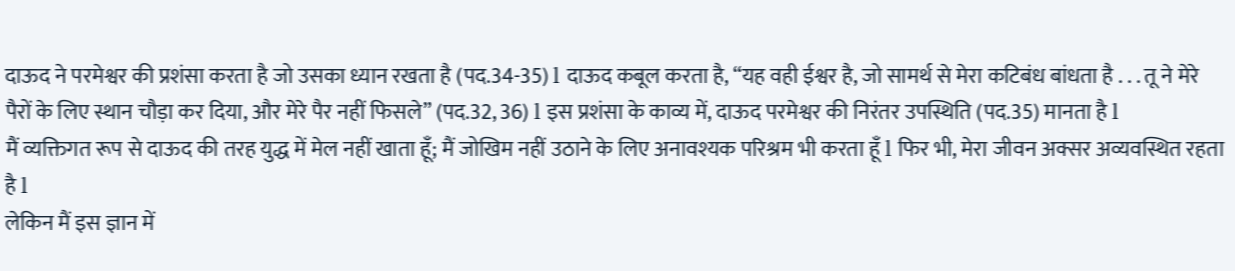दाऊद ने परमेश्वर की प्रशंसा करता है जो उसका ध्यान रखता है (पद.34-35) l दाऊद कबूल करता है, “यह वही ईश्वर है, जो सामर्थ से मेरा कटिबंध बांधता है . . . तू ने मेरे पैरों के लिए स्थान चौड़ा कर दिया, और मेरे पैर नहीं फिसले” (पद.32, 36) l इस प्रशंसा के काव्य में, दाऊद परमेश्वर की निरंतर उपस्थिति (पद.35) मानता है l
मैं व्यक्तिगत रूप से दाऊद की तरह युद्ध में मेल नहीं खाता हूँ; मैं जोखिम नहीं उठाने के लिए अनावश्यक परिश्रम भी करता हूँ l फिर भी, मेरा जीवन अक्सर अव्यवस्थित रहता है l
लेकिन मैं इस ज्ञान में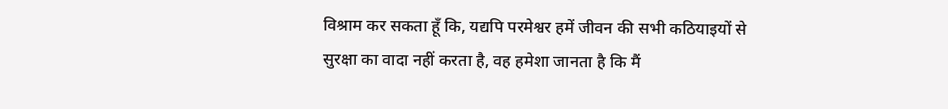विश्राम कर सकता हूँ कि, यद्यपि परमेश्वर हमें जीवन की सभी कठियाइयों से सुरक्षा का वादा नहीं करता है, वह हमेशा जानता है कि मैं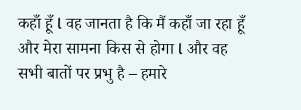कहाँ हूँ l वह जानता है कि मैं कहाँ जा रहा हूँ और मेरा सामना किस से होगा l और वह सभी बातों पर प्रभु है – हमारे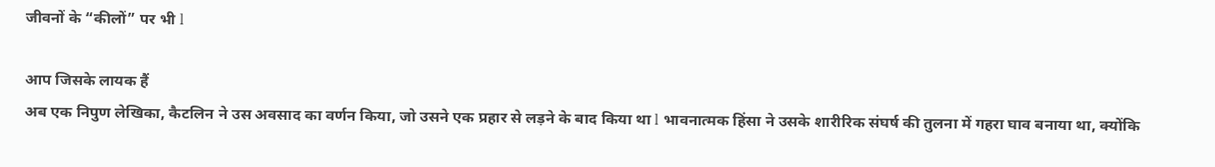जीवनों के “कीलों” पर भी l

आप जिसके लायक हैं
अब एक निपुण लेखिका, कैटलिन ने उस अवसाद का वर्णन किया, जो उसने एक प्रहार से लड़ने के बाद किया था l भावनात्मक हिंसा ने उसके शारीरिक संघर्ष की तुलना में गहरा घाव बनाया था, क्योंकि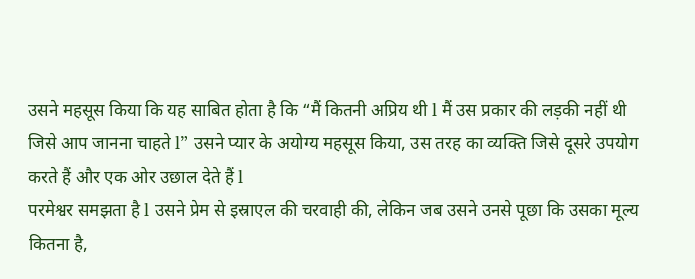उसने महसूस किया कि यह साबित होता है कि “मैं कितनी अप्रिय थी l मैं उस प्रकार की लड़की नहीं थी जिसे आप जानना चाहते l” उसने प्यार के अयोग्य महसूस किया, उस तरह का व्यक्ति जिसे दूसरे उपयोग करते हैं और एक ओर उछाल देते हैं l
परमेश्वर समझता है l उसने प्रेम से इस्राएल की चरवाही की, लेकिन जब उसने उनसे पूछा कि उसका मूल्य कितना है,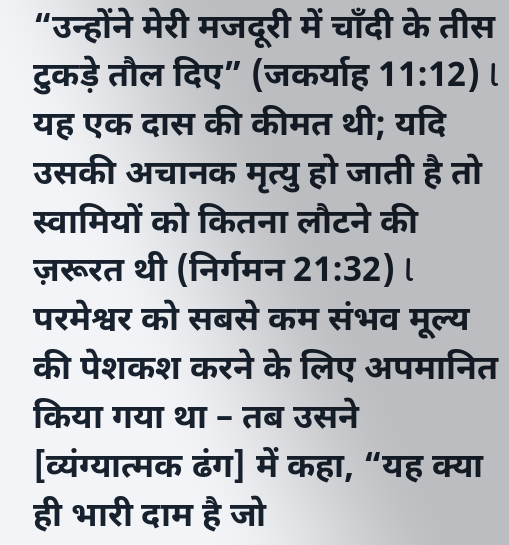“उन्होंने मेरी मजदूरी में चाँदी के तीस टुकड़े तौल दिए” (जकर्याह 11:12) l यह एक दास की कीमत थी; यदि उसकी अचानक मृत्यु हो जाती है तो स्वामियों को कितना लौटने की ज़रूरत थी (निर्गमन 21:32) l परमेश्वर को सबसे कम संभव मूल्य की पेशकश करने के लिए अपमानित किया गया था – तब उसने [व्यंग्यात्मक ढंग] में कहा, “यह क्या ही भारी दाम है जो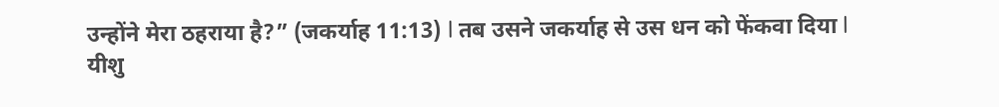उन्होंने मेरा ठहराया है?” (जकर्याह 11:13) l तब उसने जकर्याह से उस धन को फेंकवा दिया l
यीशु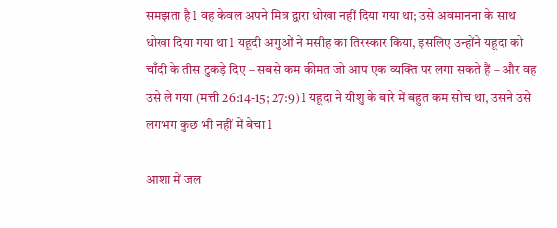समझता है l वह केवल अपने मित्र द्वारा धोखा नहीं दिया गया था; उसे अवमानना के साथ धोखा दिया गया था l यहूदी अगुओं ने मसीह का तिरस्कार किया, इसलिए उन्होंने यहूदा को चाँदी के तीस टुकड़े दिए – सबसे कम कीमत जो आप एक व्यक्ति पर लगा सकते हैं – और वह उसे ले गया (मत्ती 26:14-15; 27:9) l यहूदा ने यीशु के बारे में बहुत कम सोच था, उसने उसे लगभग कुछ भी नहीं में बेचा l

आशा में जल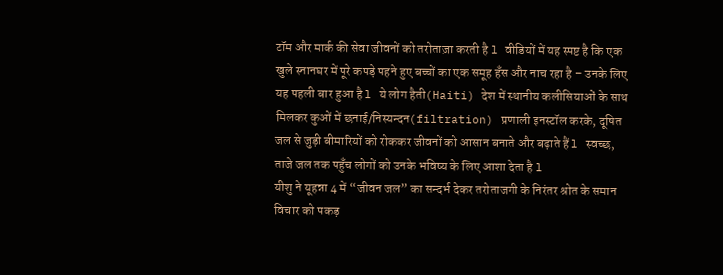टॉम और मार्क की सेवा जीवनों को तरोताज़ा करती है l वीडियों में यह स्पष्ट है कि एक खुले स्नानघर में पूरे कपड़े पहने हुए बच्चों का एक समूह हँस और नाच रहा है – उनके लिए यह पहली बार हुआ है l ये लोग हैती(Haiti) देश में स्थानीय कलीसियाओं के साथ मिलकर कुओं में छनाई/निस्यन्दन(filtration) प्रणाली इनस्टॉल करके, दूषित जल से जुड़ी बीमारियों को रोककर जीवनों को आसान बनाते और बढ़ाते हैं l स्वच्छ, ताजे जल तक पहुँच लोगों को उनके भविष्य के लिए आशा देता है l
यीशु ने यूहन्ना 4 में “जीवन जल” का सन्दर्भ देकर तरोताजगी के निरंतर श्रोत के समान विचार को पकड़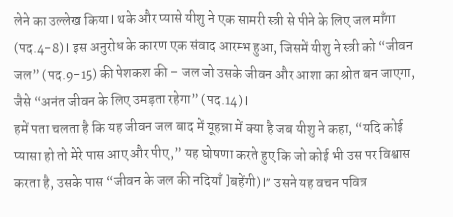लेने का उल्लेख किया l थके और प्यासे यीशु ने एक सामरी स्त्री से पीने के लिए जल माँगा (पद.4-8) l इस अनुरोध के कारण एक संवाद आरम्भ हुआ, जिसमें यीशु ने स्त्री को “जीवन जल” (पद.9-15) की पेशकश की – जल जो उसके जीवन और आशा का श्रोत बन जाएगा, जैसे “अनंत जीवन के लिए उमड़ता रहेगा” (पद.14) l
हमें पता चलता है कि यह जीवन जल बाद में यूहन्ना में क्या है जब यीशु ने कहा, “यदि कोई प्यासा हो तो मेरे पास आए और पीए,” यह घोषणा करते हुए कि जो कोई भी उस पर विश्वास करता है, उसके पास “जीवन के जल की नदियाँ ]बहेंगी) l” उसने यह वचन पवित्र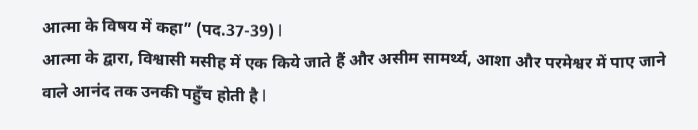आत्मा के विषय में कहा” (पद.37-39) l
आत्मा के द्वारा, विश्वासी मसीह में एक किये जाते हैं और असीम सामर्थ्य, आशा और परमेश्वर में पाए जाने वाले आनंद तक उनकी पहुँच होती है l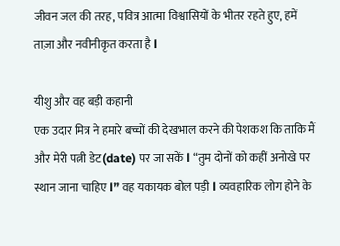जीवन जल की तरह, पवित्र आत्मा विश्वासियों के भीतर रहते हुए, हमें ताज़ा और नवीनीकृत करता है l

यीशु और वह बड़ी कहानी
एक उदार मित्र ने हमारे बच्चों की देखभाल करने की पेशकश कि ताकि मैं और मेरी पत्नी डेट(date) पर जा सकें l “तुम दोनों को कहीं अनोखे पर स्थान जाना चाहिए l” वह यकायक बोल पड़ी l व्यवहारिक लोग होने के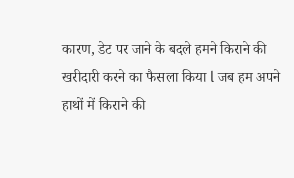कारण, डेट पर जाने के बदले हमने किराने की खरीदारी करने का फैसला किया l जब हम अपने हाथों में किराने की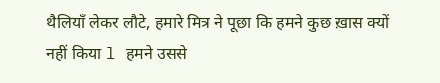थैलियाँ लेकर लौटे, हमारे मित्र ने पूछा कि हमने कुछ ख़ास क्यों नहीं किया l हमने उससे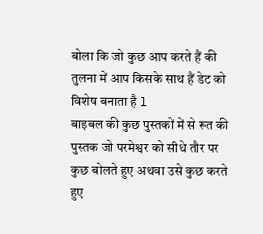बोला कि जो कुछ आप करते हैं की तुलना में आप किसके साथ हैं डेट को विशेष बनाता है l
बाइबल की कुछ पुस्तकों में से रूत की पुस्तक जो परमेश्वर को सीधे तौर पर कुछ बोलते हुए अथवा उसे कुछ करते हुए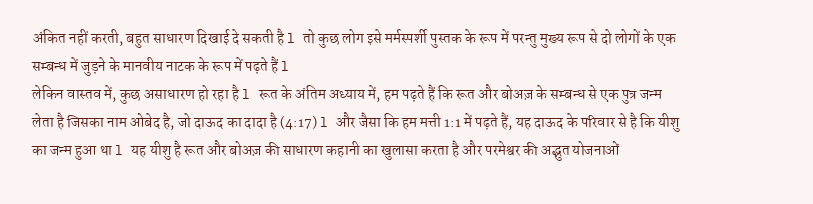अंकित नहीं करती, बहुत साधारण दिखाई दे सकती है l तो कुछ लोग इसे मर्मस्पर्शी पुस्तक के रूप में परन्तु मुख्य रूप से दो लोगों के एक सम्बन्ध में जुड़ने के मानवीय नाटक के रूप में पढ़ते हैं l
लेकिन वास्तव में, कुछ असाधारण हो रहा है l रूत के अंतिम अध्याय में, हम पढ़ते हैं कि रूत और बोअज़ के सम्बन्ध से एक पुत्र जन्म लेता है जिसका नाम ओबेद है, जो दाऊद का दादा है (4:17) l और जैसा कि हम मत्ती 1:1 में पढ़ते हैं, यह दाऊद के परिवार से है कि यीशु का जन्म हुआ था l यह यीशु है रूत और बोअज़ की साधारण कहानी का खुलासा करता है और परमेश्वर की अद्भुत योजनाओं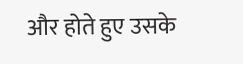और होते हुए उसके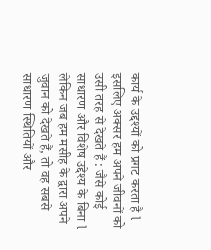कार्य के उद्दश्यों को प्रगट करता है l
इसलिए अक्सर हम अपने जीवनों को उसी तरह से देखते हैं : जैसे कोई साधारण और विशेष उद्देश्य के बिना l लेकिन जब हम मसीह के द्वारा अपने जुवान को देखते हैं, तो वह सबसे साधारण स्थितियों और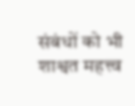संबंधों को भी शाश्वत महत्त्व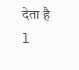देता है l